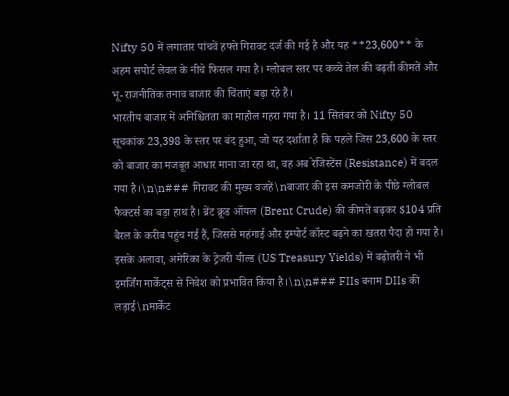Nifty 50 में लगातार पांचवें हफ्ते गिरावट दर्ज की गई है और यह **23,600** के अहम सपोर्ट लेवल के नीचे फिसल गया है। ग्लोबल स्तर पर कच्चे तेल की बढ़ती कीमतें और भू-राजनीतिक तनाव बाजार की चिंताएं बढ़ा रहे हैं।
भारतीय बाजार में अनिश्चितता का माहौल गहरा गया है। 11 सितंबर को Nifty 50 सूचकांक 23,398 के स्तर पर बंद हुआ, जो यह दर्शाता है कि पहले जिस 23,600 के स्तर को बाजार का मजबूत आधार माना जा रहा था, वह अब रेजिस्टेंस (Resistance) में बदल गया है।\n\n### गिरावट की मुख्य वजहें\nबाजार की इस कमजोरी के पीछे ग्लोबल फैक्टर्स का बड़ा हाथ है। ब्रेंट क्रूड ऑयल (Brent Crude) की कीमतें बढ़कर $104 प्रति बैरल के करीब पहुंच गई हैं, जिससे महंगाई और इम्पोर्ट कॉस्ट बढ़ने का खतरा पैदा हो गया है। इसके अलावा, अमेरिका के ट्रेजरी यील्ड (US Treasury Yields) में बढ़ोतरी ने भी इमर्जिंग मार्केट्स से निवेश को प्रभावित किया है।\n\n### FIIs बनाम DIIs की लड़ाई\nमार्केट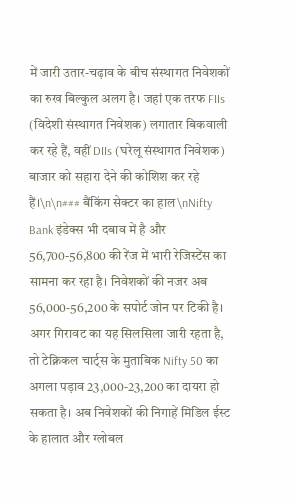में जारी उतार-चढ़ाव के बीच संस्थागत निवेशकों का रुख बिल्कुल अलग है। जहां एक तरफ FIIs (विदेशी संस्थागत निवेशक) लगातार बिकवाली कर रहे हैं, वहीं DIIs (घरेलू संस्थागत निवेशक) बाजार को सहारा देने की कोशिश कर रहे हैं।\n\n### बैंकिंग सेक्टर का हाल\nNifty Bank इंडेक्स भी दबाव में है और 56,700-56,800 की रेंज में भारी रेजिस्टेंस का सामना कर रहा है। निवेशकों की नजर अब 56,000-56,200 के सपोर्ट जोन पर टिकी है। अगर गिरावट का यह सिलसिला जारी रहता है, तो टेक्निकल चार्ट्स के मुताबिक Nifty 50 का अगला पड़ाव 23,000-23,200 का दायरा हो सकता है। अब निवेशकों की निगाहें मिडिल ईस्ट के हालात और ग्लोबल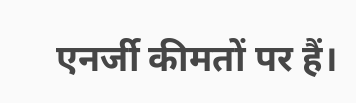एनर्जी कीमतों पर हैं।